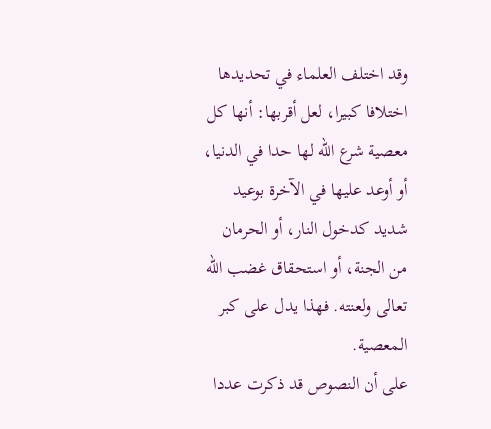وقد اختلف العلماء في تحديدها اختلافا كبيرا، لعل أقربها: أنها كل معصية شرع الله لها حدا في الدنيا، أو أوعد عليها في الآخرة بوعيد شديد كدخول النار، أو الحرمان من الجنة، أو استحقاق غضب الله تعالى ولعنته. فهذا يدل على كبر المعصية.
على أن النصوص قد ذكرت عددا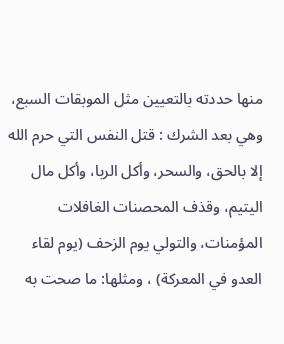منها حددته بالتعيين مثل الموبقات السبع، وهي بعد الشرك : قتل النفس التي حرم الله إلا بالحق، والسحر، وأكل الربا، وأكل مال اليتيم، وقذف المحصنات الغافلات المؤمنات، والتولي يوم الزحف (يوم لقاء العدو في المعركة) ، ومثلها: ما صحت به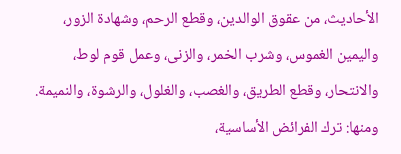الأحاديث، من عقوق الوالدين، وقطع الرحم، وشهادة الزور، واليمين الغموس، وشرب الخمر، والزنى، وعمل قوم لوط، والانتحار، وقطع الطريق، والغصب، والغلول، والرشوة، والنميمة.
ومنها: ترك الفرائض الأساسية،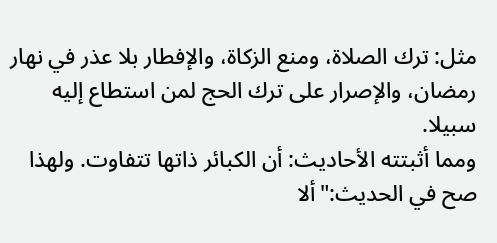مثل: ترك الصلاة، ومنع الزكاة، والإفطار بلا عذر في نهار رمضان، والإصرار على ترك الحج لمن استطاع إليه سبيلا.
ومما أثبتته الأحاديث: أن الكبائر ذاتها تتفاوت. ولهذا صح في الحديث:"ألا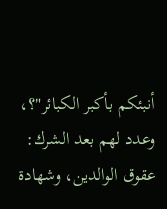أنبئكم بأكبر الكبائر"؟، وعدد لهم بعد الشرك: عقوق الوالدين، وشهادة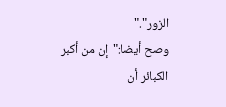الزور"."
وصح أيضا:"إن من أكبر الكبائر أن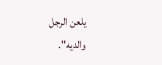يلعن الرجل والديه".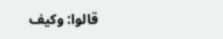قالوا: وكيف